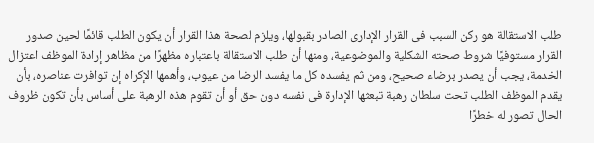طلب الاستقالة هو ركن السبب فى القرار الإدارى الصادر بقبولها، ويلزم لصحة هذا القرار أن يكون الطلب قائمًا لحين صدور القرار مستوفيًا شروط صحته الشكلية والموضوعية، ومنها أن طلب الاستقالة باعتباره مظهرًا من مظاهر إرادة الموظف اعتزال الخدمة، يجب أن يصدر برضاء صحيح، ومن ثم يفسده كل ما يفسد الرضا من عيوب، وأهمها الإكراه إن توافرت عناصره، بأن يقدم الموظف الطلب تحت سلطان رهبة تبعثها الإدارة فى نفسه دون حق أو أن تقوم هذه الرهبة على أساس بأن تكون ظروف الحال تصور له خطرًا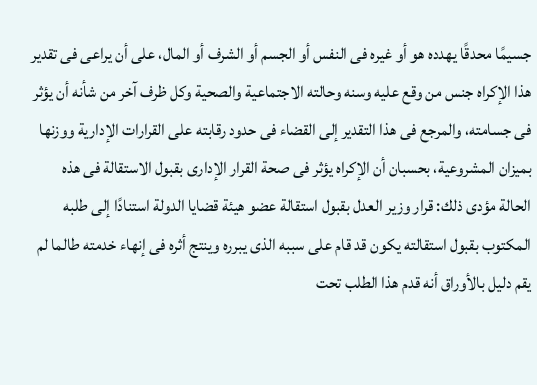جسيمًا محدقًا يهدده هو أو غيره فى النفس أو الجسم أو الشرف أو المال، على أن يراعى فى تقدير هذا الإكراه جنس من وقع عليه وسنه وحالته الاجتماعية والصحية وكل ظرف آخر من شأنه أن يؤثر فى جسامته، والمرجع فى هذا التقدير إلى القضاء فى حدود رقابته على القرارات الإدارية ووزنها بميزان المشروعية، بحسبان أن الإكراه يؤثر فى صحة القرار الإدارى بقبول الاستقالة فى هذه الحالة مؤدى ذلك: قرار وزير العدل بقبول استقالة عضو هيئة قضايا الدولة استنادًا إلى طلبه المكتوب بقبول استقالته يكون قد قام على سببه الذى يبرره وينتج أثره فى إنهاء خدمته طالما لم يقم دليل بالأوراق أنه قدم هذا الطلب تحت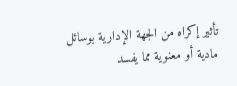تأثير إكراه من الجهة الإدارية بوسائل مادية أو معنوية مما يفسد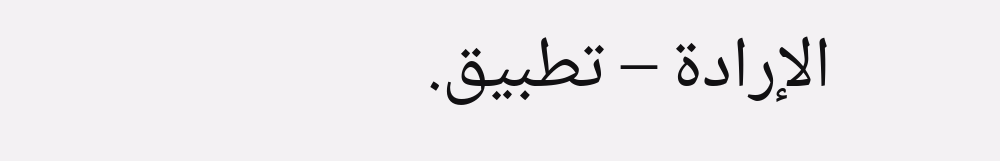الإرادة – تطبيق.